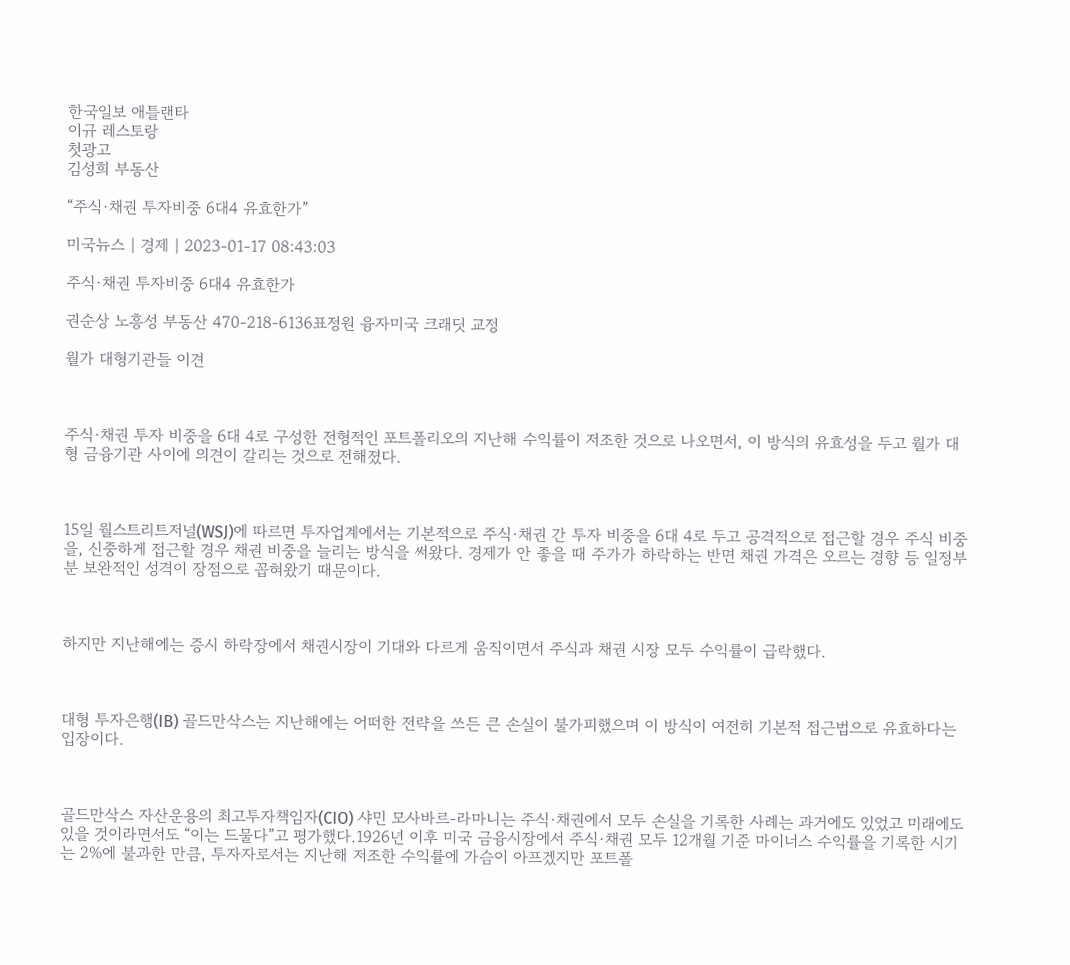한국일보 애틀랜타
이규 레스토랑
첫광고
김성희 부동산

“주식·채권 투자비중 6대4 유효한가”

미국뉴스 | 경제 | 2023-01-17 08:43:03

주식·채권 투자비중 6대4 유효한가

권순상 노흥성 부동산 470-218-6136표정원 융자미국 크래딧 교정

월가 대형기관들 이견



주식·채권 투자 비중을 6대 4로 구성한 전형적인 포트폴리오의 지난해 수익률이 저조한 것으로 나오면서, 이 방식의 유효성을 두고 월가 대형 금융기관 사이에 의견이 갈리는 것으로 전해졌다.



15일 월스트리트저널(WSJ)에 따르면 투자업계에서는 기본적으로 주식·채권 간 투자 비중을 6대 4로 두고 공격적으로 접근할 경우 주식 비중을, 신중하게 접근할 경우 채권 비중을 늘리는 방식을 써왔다. 경제가 안 좋을 때 주가가 하락하는 반면 채권 가격은 오르는 경향 등 일정부분 보완적인 성격이 장점으로 꼽혀왔기 때문이다.



하지만 지난해에는 증시 하락장에서 채권시장이 기대와 다르게 움직이면서 주식과 채권 시장 모두 수익률이 급락했다.



대형 투자은행(IB) 골드만삭스는 지난해에는 어떠한 전략을 쓰든 큰 손실이 불가피했으며 이 방식이 여전히 기본적 접근법으로 유효하다는 입장이다.



골드만삭스 자산운용의 최고투자책임자(CIO) 샤민 모사바르-라마니는 주식·채권에서 모두 손실을 기록한 사례는 과거에도 있었고 미래에도 있을 것이라면서도 “이는 드물다”고 평가했다.1926년 이후 미국 금융시장에서 주식·채권 모두 12개월 기준 마이너스 수익률을 기록한 시기는 2%에 불과한 만큼, 투자자로서는 지난해 저조한 수익률에 가슴이 아프겠지만 포트폴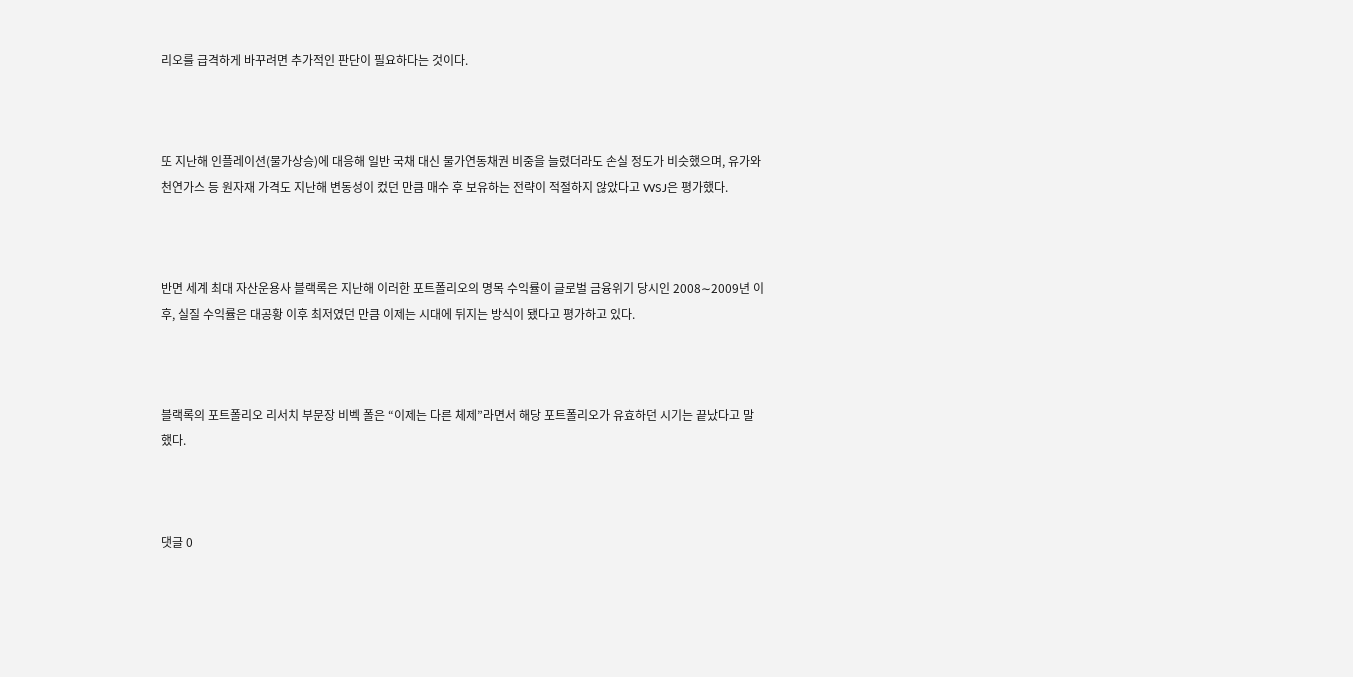리오를 급격하게 바꾸려면 추가적인 판단이 필요하다는 것이다.



또 지난해 인플레이션(물가상승)에 대응해 일반 국채 대신 물가연동채권 비중을 늘렸더라도 손실 정도가 비슷했으며, 유가와 천연가스 등 원자재 가격도 지난해 변동성이 컸던 만큼 매수 후 보유하는 전략이 적절하지 않았다고 WSJ은 평가했다.



반면 세계 최대 자산운용사 블랙록은 지난해 이러한 포트폴리오의 명목 수익률이 글로벌 금융위기 당시인 2008∼2009년 이후, 실질 수익률은 대공황 이후 최저였던 만큼 이제는 시대에 뒤지는 방식이 됐다고 평가하고 있다.



블랙록의 포트폴리오 리서치 부문장 비벡 폴은 “이제는 다른 체제”라면서 해당 포트폴리오가 유효하던 시기는 끝났다고 말했다.



댓글 0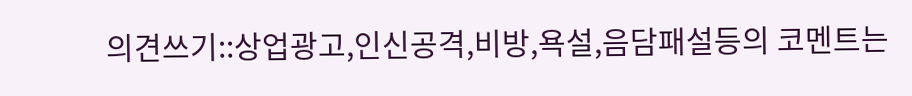의견쓰기::상업광고,인신공격,비방,욕설,음담패설등의 코멘트는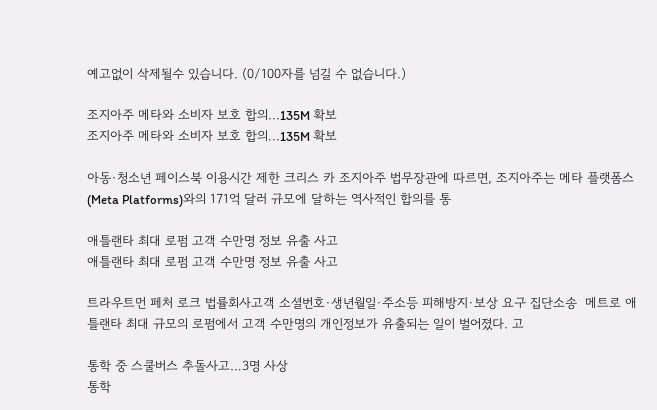예고없이 삭제될수 있습니다. (0/100자를 넘길 수 없습니다.)

조지아주 메타와 소비자 보호 합의...135M 확보
조지아주 메타와 소비자 보호 합의...135M 확보

아동·청소년 페이스북 이용시간 제한 크리스 카 조지아주 법무장관에 따르면, 조지아주는 메타 플랫폼스(Meta Platforms)와의 171억 달러 규모에 달하는 역사적인 합의를 통

애틀랜타 최대 로펌 고객 수만명 정보 유출 사고
애틀랜타 최대 로펌 고객 수만명 정보 유출 사고

트라우트먼 페처 로크 법률회사고객 소셜번호∙생년월일·주소등 피해방지·보상 요구 집단소송  메트로 애틀랜타 최대 규모의 로펌에서 고객 수만명의 개인정보가 유출되는 일이 벌어졌다. 고

통학 중 스쿨버스 추돌사고…3명 사상
통학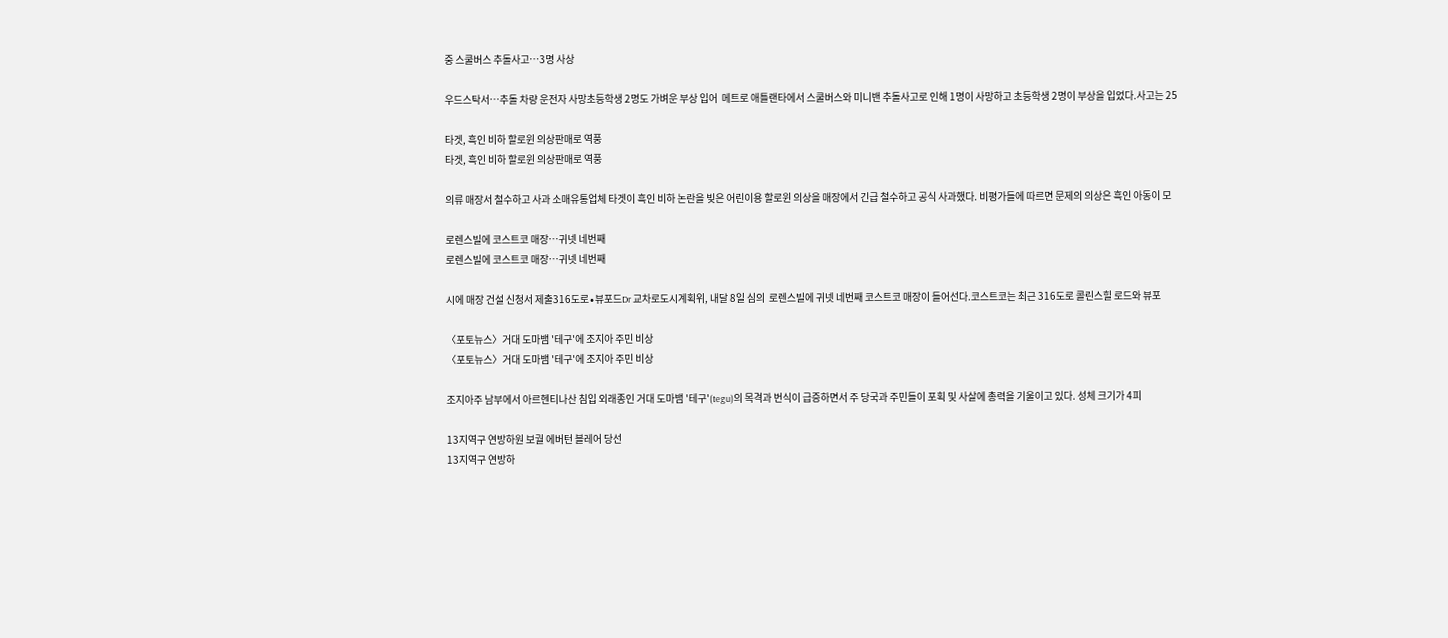중 스쿨버스 추돌사고…3명 사상

우드스탁서…추돌 차량 운전자 사망초등학생 2명도 가벼운 부상 입어  메트로 애틀랜타에서 스쿨버스와 미니밴 추돌사고로 인해 1명이 사망하고 초등학생 2명이 부상을 입었다.사고는 25

타겟, 흑인 비하 할로윈 의상판매로 역풍
타겟, 흑인 비하 할로윈 의상판매로 역풍

의류 매장서 철수하고 사과 소매유통업체 타겟이 흑인 비하 논란을 빚은 어린이용 할로윈 의상을 매장에서 긴급 철수하고 공식 사과했다. 비평가들에 따르면 문제의 의상은 흑인 아동이 모

로렌스빌에 코스트코 매장…귀넷 네번째
로렌스빌에 코스트코 매장…귀넷 네번째

시에 매장 건설 신청서 제출316도로∙뷰포드Dr 교차로도시계획위, 내달 8일 심의  로렌스빌에 귀넷 네번째 코스트코 매장이 들어선다.코스트코는 최근 316도로 콜린스힐 로드와 뷰포

〈포토뉴스〉거대 도마뱀 '테구'에 조지아 주민 비상
〈포토뉴스〉거대 도마뱀 '테구'에 조지아 주민 비상

조지아주 남부에서 아르헨티나산 침입 외래종인 거대 도마뱀 '테구'(tegu)의 목격과 번식이 급증하면서 주 당국과 주민들이 포획 및 사살에 총력을 기울이고 있다. 성체 크기가 4피

13지역구 연방하원 보궐 에버턴 블레어 당선
13지역구 연방하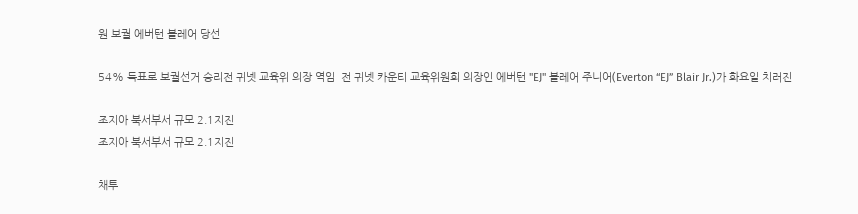원 보궐 에버턴 블레어 당선

54% 득표로 보궐선거 승리전 귀넷 교육위 의장 역임  전 귀넷 카운티 교육위원회 의장인 에버턴 "EJ" 블레어 주니어(Everton “EJ” Blair Jr.)가 화요일 치러진

조지아 북서부서 규모 2.1지진
조지아 북서부서 규모 2.1지진

채투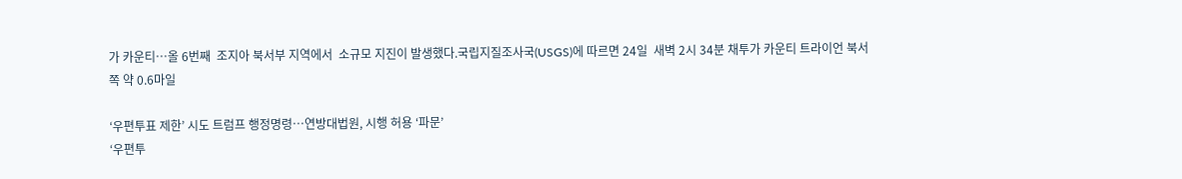가 카운티…올 6번째  조지아 북서부 지역에서  소규모 지진이 발생했다.국립지질조사국(USGS)에 따르면 24일  새벽 2시 34분 채투가 카운티 트라이언 북서쪽 약 0.6마일

‘우편투표 제한’ 시도 트럼프 행정명령…연방대법원, 시행 허용 ‘파문’
‘우편투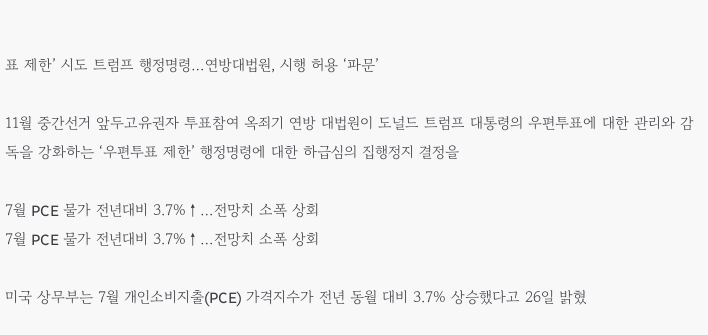표 제한’ 시도 트럼프 행정명령…연방대법원, 시행 허용 ‘파문’

11월 중간선거 앞두고유권자 투표참여 옥죄기 연방 대법원이 도널드 트럼프 대통령의 우편투표에 대한 관리와 감독을 강화하는 ‘우편투표 제한’ 행정명령에 대한 하급심의 집행정지 결정을

7월 PCE 물가 전년대비 3.7%↑…전망치 소폭 상회
7월 PCE 물가 전년대비 3.7%↑…전망치 소폭 상회

미국 상무부는 7월 개인소비지출(PCE) 가격지수가 전년 동월 대비 3.7% 상승했다고 26일 밝혔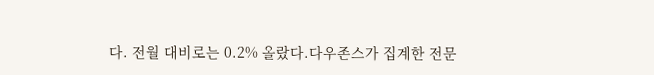다. 전월 대비로는 0.2% 올랐다.다우존스가 집계한 전문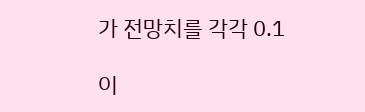가 전망치를 각각 0.1

이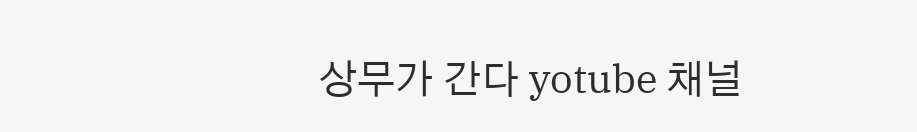상무가 간다 yotube 채널